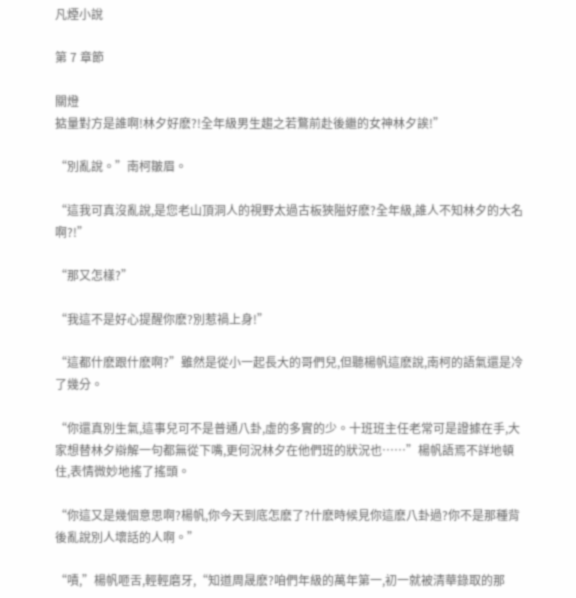凡煙小說

第 7 章節

關燈
掂量對方是誰啊!林夕好麽?!全年級男生趨之若鶩前赴後繼的女神林夕誒!”

“別亂說。”南柯皺眉。

“這我可真沒亂說,是您老山頂洞人的視野太過古板狹隘好麽?全年級,誰人不知林夕的大名啊?!”

“那又怎樣?”

“我這不是好心提醒你麽?別惹禍上身!”

“這都什麽跟什麽啊?”雖然是從小一起長大的哥們兒,但聽楊帆這麽說,南柯的語氣還是冷了幾分。

“你還真別生氣,這事兒可不是普通八卦,虛的多實的少。十班班主任老常可是證據在手,大家想替林夕辯解一句都無從下嘴,更何況林夕在他們班的狀況也……”楊帆語焉不詳地頓住,表情微妙地搖了搖頭。

“你這又是幾個意思啊?楊帆,你今天到底怎麽了?什麽時候見你這麽八卦過?你不是那種背後亂說別人壞話的人啊。”

“嘖,”楊帆咂舌,輕輕磨牙,“知道周晟麽?咱們年級的萬年第一,初一就被清華錄取的那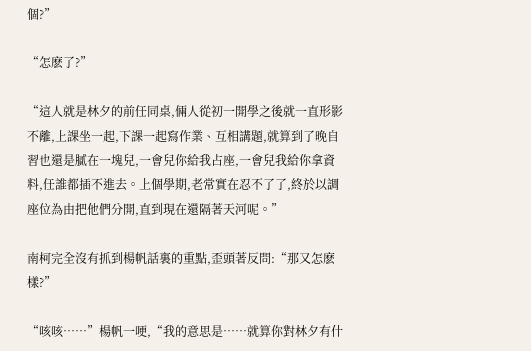個?”

“怎麽了?”

“這人就是林夕的前任同桌,倆人從初一開學之後就一直形影不離,上課坐一起,下課一起寫作業、互相講題,就算到了晚自習也還是膩在一塊兒,一會兒你給我占座,一會兒我給你拿資料,任誰都插不進去。上個學期,老常實在忍不了了,終於以調座位為由把他們分開,直到現在還隔著天河呢。”

南柯完全沒有抓到楊帆話裏的重點,歪頭著反問:“那又怎麽樣?”

“咳咳……”楊帆一哽,“我的意思是……就算你對林夕有什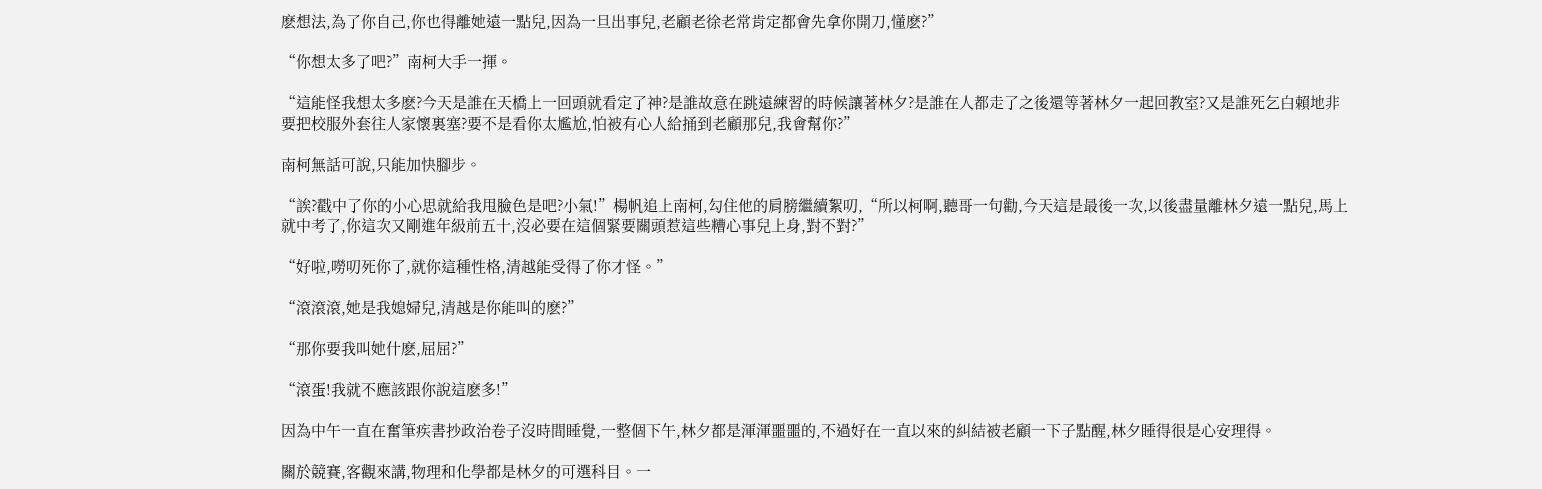麽想法,為了你自己,你也得離她遠一點兒,因為一旦出事兒,老顧老徐老常肯定都會先拿你開刀,懂麽?”

“你想太多了吧?”南柯大手一揮。

“這能怪我想太多麽?今天是誰在天橋上一回頭就看定了神?是誰故意在跳遠練習的時候讓著林夕?是誰在人都走了之後還等著林夕一起回教室?又是誰死乞白賴地非要把校服外套往人家懷裏塞?要不是看你太尷尬,怕被有心人給捅到老顧那兒,我會幫你?”

南柯無話可說,只能加快腳步。

“誒?戳中了你的小心思就給我甩臉色是吧?小氣!”楊帆追上南柯,勾住他的肩膀繼續絮叨,“所以柯啊,聽哥一句勸,今天這是最後一次,以後盡量離林夕遠一點兒,馬上就中考了,你這次又剛進年級前五十,沒必要在這個緊要關頭惹這些糟心事兒上身,對不對?”

“好啦,嘮叨死你了,就你這種性格,清越能受得了你才怪。”

“滾滾滾,她是我媳婦兒,清越是你能叫的麽?”

“那你要我叫她什麽,屈屈?”

“滾蛋!我就不應該跟你說這麽多!”

因為中午一直在奮筆疾書抄政治卷子沒時間睡覺,一整個下午,林夕都是渾渾噩噩的,不過好在一直以來的糾結被老顧一下子點醒,林夕睡得很是心安理得。

關於競賽,客觀來講,物理和化學都是林夕的可選科目。一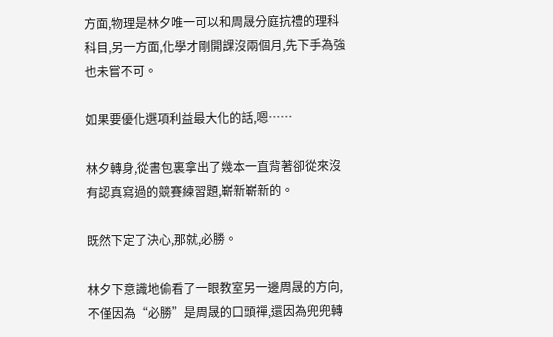方面,物理是林夕唯一可以和周晟分庭抗禮的理科科目,另一方面,化學才剛開課沒兩個月,先下手為強也未嘗不可。

如果要優化選項利益最大化的話,嗯……

林夕轉身,從書包裏拿出了幾本一直背著卻從來沒有認真寫過的競賽練習題,嶄新嶄新的。

既然下定了決心,那就,必勝。

林夕下意識地偷看了一眼教室另一邊周晟的方向,不僅因為“必勝”是周晟的口頭禪,還因為兜兜轉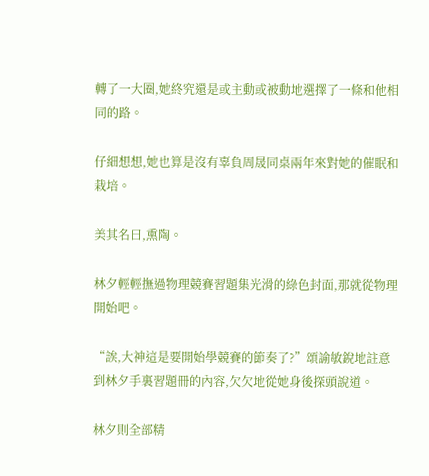轉了一大圈,她終究還是或主動或被動地選擇了一條和他相同的路。

仔細想想,她也算是沒有辜負周晟同桌兩年來對她的催眠和栽培。

美其名曰,熏陶。

林夕輕輕撫過物理競賽習題集光滑的綠色封面,那就從物理開始吧。

“誒,大神這是要開始學競賽的節奏了?”頌諭敏銳地註意到林夕手裏習題冊的內容,欠欠地從她身後探頭說道。

林夕則全部精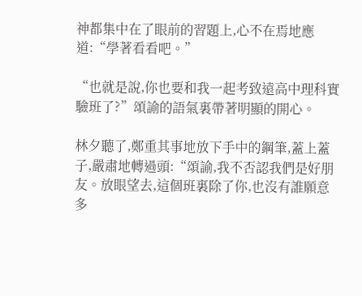神都集中在了眼前的習題上,心不在焉地應道:“學著看看吧。”

“也就是說,你也要和我一起考致遠高中理科實驗班了?”頌諭的語氣裏帶著明顯的開心。

林夕聽了,鄭重其事地放下手中的鋼筆,蓋上蓋子,嚴肅地轉過頭:“頌諭,我不否認我們是好朋友。放眼望去,這個班裏除了你,也沒有誰願意多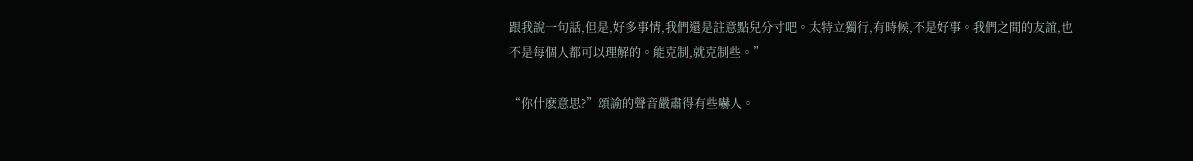跟我說一句話,但是,好多事情,我們還是註意點兒分寸吧。太特立獨行,有時候,不是好事。我們之間的友誼,也不是每個人都可以理解的。能克制,就克制些。”

“你什麽意思?”頌諭的聲音嚴肅得有些嚇人。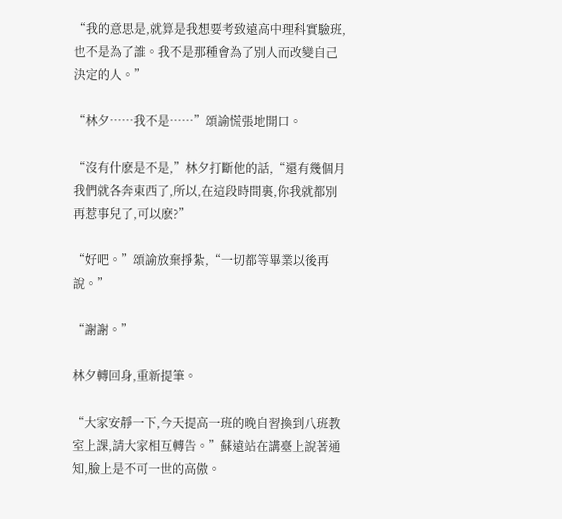“我的意思是,就算是我想要考致遠高中理科實驗班,也不是為了誰。我不是那種會為了別人而改變自己決定的人。”

“林夕……我不是……”頌諭慌張地開口。

“沒有什麽是不是,”林夕打斷他的話,“還有幾個月我們就各奔東西了,所以,在這段時間裏,你我就都別再惹事兒了,可以麽?”

“好吧。”頌諭放棄掙紮,“一切都等畢業以後再說。”

“謝謝。”

林夕轉回身,重新提筆。

“大家安靜一下,今天提高一班的晚自習換到八班教室上課,請大家相互轉告。”蘇遠站在講臺上說著通知,臉上是不可一世的高傲。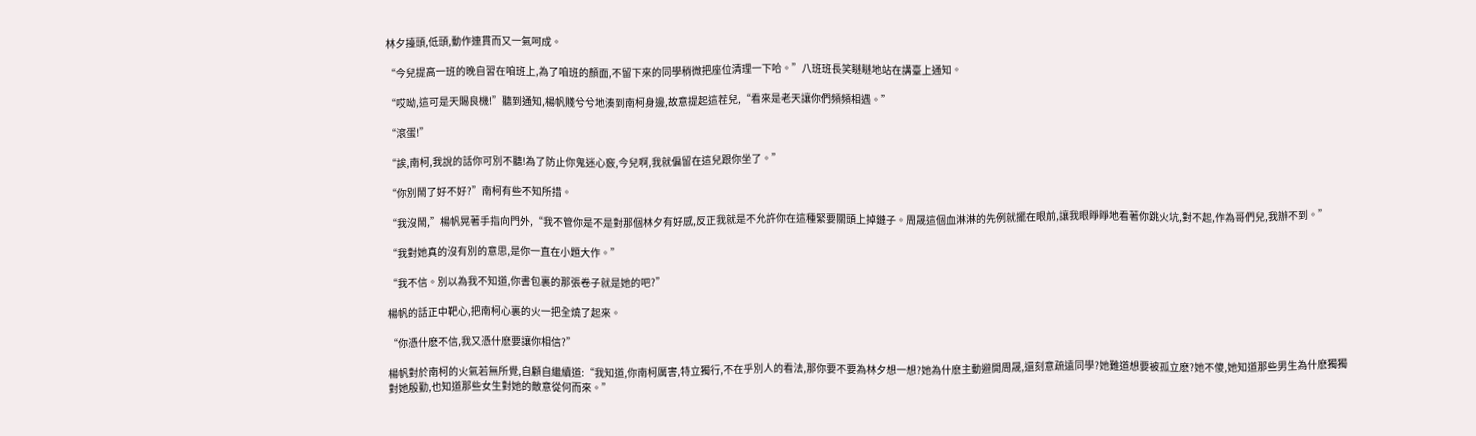林夕擡頭,低頭,動作連貫而又一氣呵成。

“今兒提高一班的晚自習在咱班上,為了咱班的顏面,不留下來的同學稍微把座位清理一下哈。”八班班長笑瞇瞇地站在講臺上通知。

“哎呦,這可是天賜良機!”聽到通知,楊帆賤兮兮地湊到南柯身邊,故意提起這茬兒,“看來是老天讓你們頻頻相遇。”

“滾蛋!”

“誒,南柯,我說的話你可別不聽!為了防止你鬼迷心竅,今兒啊,我就偏留在這兒跟你坐了。”

“你別鬧了好不好?”南柯有些不知所措。

“我沒鬧,”楊帆晃著手指向門外,“我不管你是不是對那個林夕有好感,反正我就是不允許你在這種緊要關頭上掉鏈子。周晟這個血淋淋的先例就擺在眼前,讓我眼睜睜地看著你跳火坑,對不起,作為哥們兒,我辦不到。”

“我對她真的沒有別的意思,是你一直在小題大作。”

“我不信。別以為我不知道,你書包裏的那張卷子就是她的吧?”

楊帆的話正中靶心,把南柯心裏的火一把全燒了起來。

“你憑什麽不信,我又憑什麽要讓你相信?”

楊帆對於南柯的火氣若無所覺,自顧自繼續道:“我知道,你南柯厲害,特立獨行,不在乎別人的看法,那你要不要為林夕想一想?她為什麽主動避開周晟,還刻意疏遠同學?她難道想要被孤立麽?她不傻,她知道那些男生為什麽獨獨對她殷勤,也知道那些女生對她的敵意從何而來。”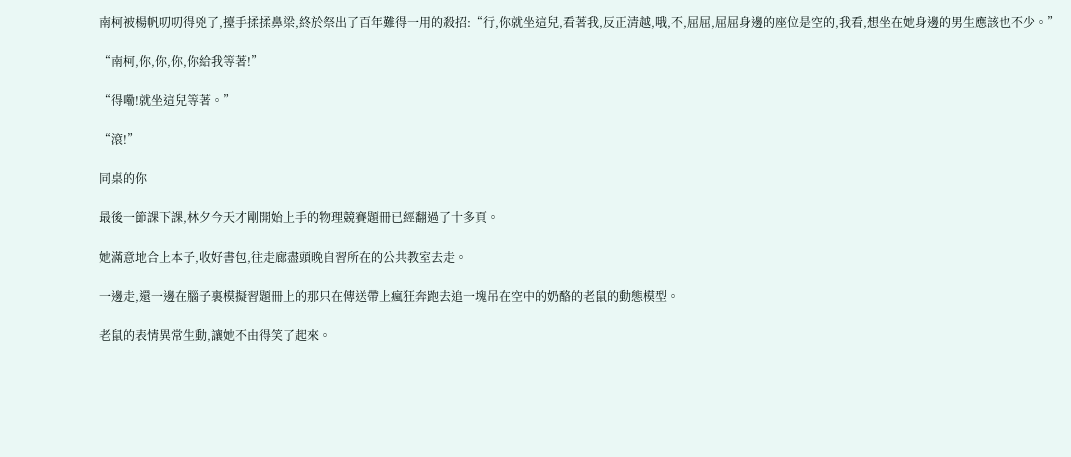南柯被楊帆叨叨得兇了,擡手揉揉鼻梁,終於祭出了百年難得一用的殺招:“行,你就坐這兒,看著我,反正清越,哦,不,屈屈,屈屈身邊的座位是空的,我看,想坐在她身邊的男生應該也不少。”

“南柯,你,你,你,你給我等著!”

“得嘞!就坐這兒等著。”

“滾!”

同桌的你

最後一節課下課,林夕今天才剛開始上手的物理競賽題冊已經翻過了十多頁。

她滿意地合上本子,收好書包,往走廊盡頭晚自習所在的公共教室去走。

一邊走,還一邊在腦子裏模擬習題冊上的那只在傳送帶上瘋狂奔跑去追一塊吊在空中的奶酪的老鼠的動態模型。

老鼠的表情異常生動,讓她不由得笑了起來。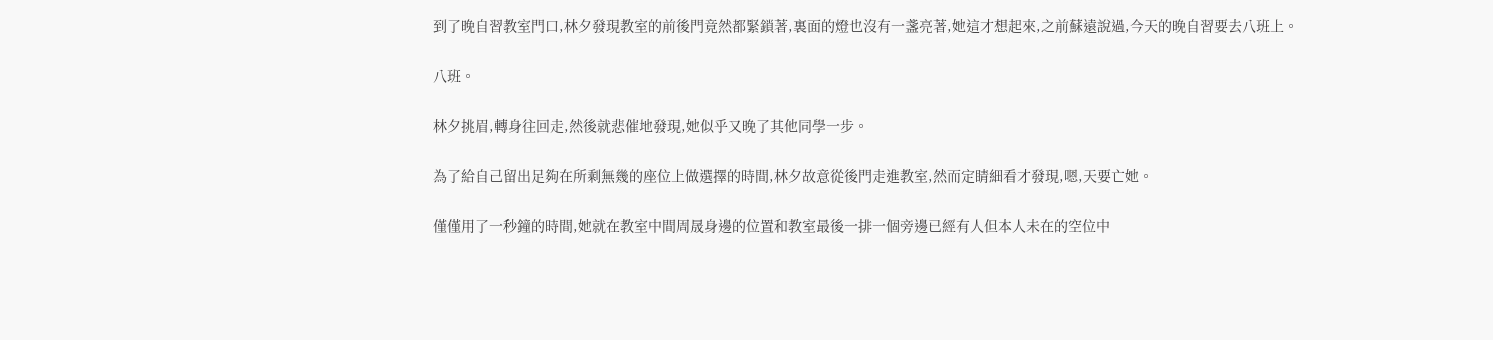到了晚自習教室門口,林夕發現教室的前後門竟然都緊鎖著,裏面的燈也沒有一盞亮著,她這才想起來,之前蘇遠說過,今天的晚自習要去八班上。

八班。

林夕挑眉,轉身往回走,然後就悲催地發現,她似乎又晚了其他同學一步。

為了給自己留出足夠在所剩無幾的座位上做選擇的時間,林夕故意從後門走進教室,然而定睛細看才發現,嗯,天要亡她。

僅僅用了一秒鐘的時間,她就在教室中間周晟身邊的位置和教室最後一排一個旁邊已經有人但本人未在的空位中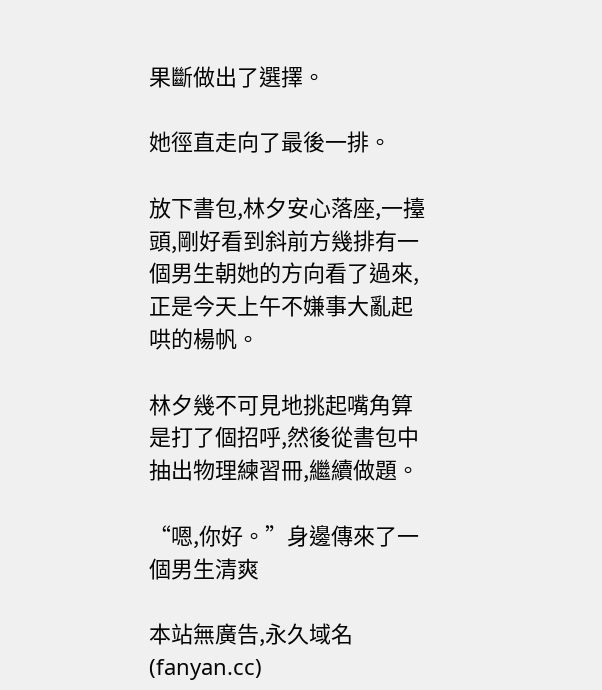果斷做出了選擇。

她徑直走向了最後一排。

放下書包,林夕安心落座,一擡頭,剛好看到斜前方幾排有一個男生朝她的方向看了過來,正是今天上午不嫌事大亂起哄的楊帆。

林夕幾不可見地挑起嘴角算是打了個招呼,然後從書包中抽出物理練習冊,繼續做題。

“嗯,你好。”身邊傳來了一個男生清爽

本站無廣告,永久域名(fanyan.cc)